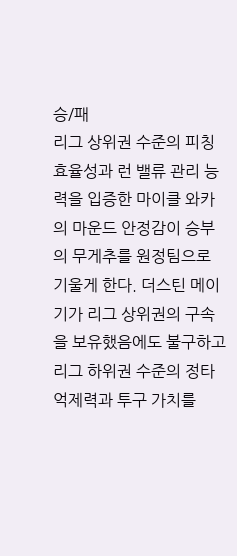승/패
리그 상위권 수준의 피칭 효율성과 런 밸류 관리 능력을 입증한 마이클 와카의 마운드 안정감이 승부의 무게추를 원정팀으로 기울게 한다. 더스틴 메이기가 리그 상위권의 구속을 보유했음에도 불구하고 리그 하위권 수준의 정타 억제력과 투구 가치를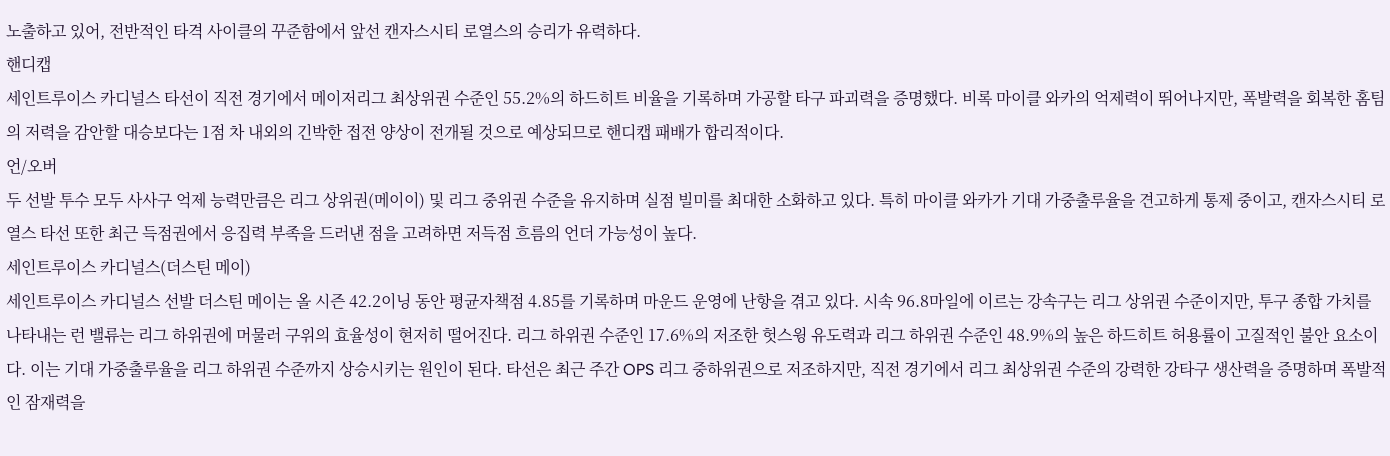노출하고 있어, 전반적인 타격 사이클의 꾸준함에서 앞선 캔자스시티 로열스의 승리가 유력하다.
핸디캡
세인트루이스 카디널스 타선이 직전 경기에서 메이저리그 최상위권 수준인 55.2%의 하드히트 비율을 기록하며 가공할 타구 파괴력을 증명했다. 비록 마이클 와카의 억제력이 뛰어나지만, 폭발력을 회복한 홈팀의 저력을 감안할 대승보다는 1점 차 내외의 긴박한 접전 양상이 전개될 것으로 예상되므로 핸디캡 패배가 합리적이다.
언/오버
두 선발 투수 모두 사사구 억제 능력만큼은 리그 상위권(메이이) 및 리그 중위권 수준을 유지하며 실점 빌미를 최대한 소화하고 있다. 특히 마이클 와카가 기대 가중출루율을 견고하게 통제 중이고, 캔자스시티 로열스 타선 또한 최근 득점권에서 응집력 부족을 드러낸 점을 고려하면 저득점 흐름의 언더 가능성이 높다.
세인트루이스 카디널스(더스틴 메이)
세인트루이스 카디널스 선발 더스틴 메이는 올 시즌 42.2이닝 동안 평균자책점 4.85를 기록하며 마운드 운영에 난항을 겪고 있다. 시속 96.8마일에 이르는 강속구는 리그 상위권 수준이지만, 투구 종합 가치를 나타내는 런 밸류는 리그 하위권에 머물러 구위의 효율성이 현저히 떨어진다. 리그 하위권 수준인 17.6%의 저조한 헛스윙 유도력과 리그 하위권 수준인 48.9%의 높은 하드히트 허용률이 고질적인 불안 요소이다. 이는 기대 가중출루율을 리그 하위권 수준까지 상승시키는 원인이 된다. 타선은 최근 주간 OPS 리그 중하위권으로 저조하지만, 직전 경기에서 리그 최상위권 수준의 강력한 강타구 생산력을 증명하며 폭발적인 잠재력을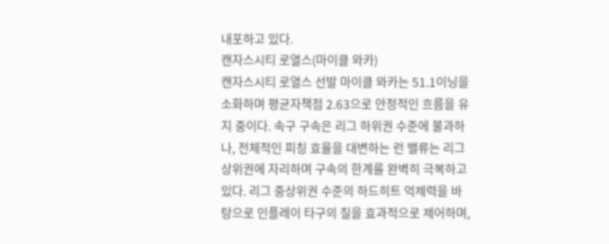내포하고 있다.
캔자스시티 로열스(마이클 와카)
캔자스시티 로열스 선발 마이클 와카는 51.1이닝을 소화하며 평균자책점 2.63으로 안정적인 흐름을 유지 중이다. 속구 구속은 리그 하위권 수준에 불과하나, 전체적인 피칭 효율을 대변하는 런 밸류는 리그 상위권에 자리하며 구속의 한계를 완벽히 극복하고 있다. 리그 중상위권 수준의 하드히트 억제력을 바탕으로 인플레이 타구의 질을 효과적으로 제어하며,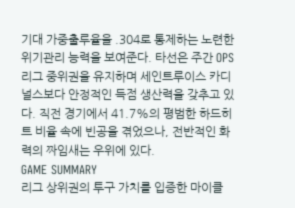기대 가중출루율을 .304로 통제하는 노련한 위기관리 능력을 보여준다. 타선은 주간 OPS 리그 중위권을 유지하며 세인트루이스 카디널스보다 안정적인 득점 생산력을 갖추고 있다. 직전 경기에서 41.7%의 평범한 하드히트 비율 속에 빈공을 겪었으나, 전반적인 화력의 짜임새는 우위에 있다.
GAME SUMMARY
리그 상위권의 투구 가치를 입증한 마이클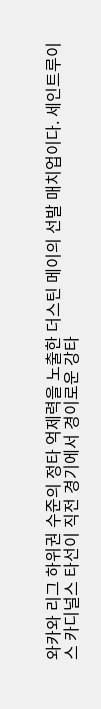와카와 리그 하위권 수준의 정타 억제력을 노출한 더스틴 메이의 선발 매치업이다. 세인트루이스 카디널스 타선이 직전 경기에서 경이로운 강타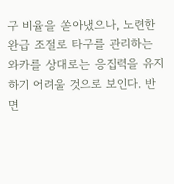구 비율을 쏟아냈으나, 노련한 완급 조절로 타구를 관리하는 와카를 상대로는 응집력을 유지하기 어려울 것으로 보인다. 반면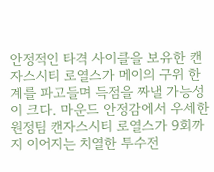안정적인 타격 사이클을 보유한 캔자스시티 로열스가 메이의 구위 한계를 파고들며 득점을 짜낼 가능성이 크다. 마운드 안정감에서 우세한 원정팀 캔자스시티 로열스가 9회까지 이어지는 치열한 투수전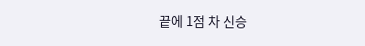끝에 1점 차 신승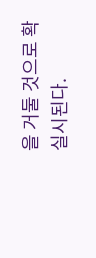을 거둘 것으로 확실시된다.